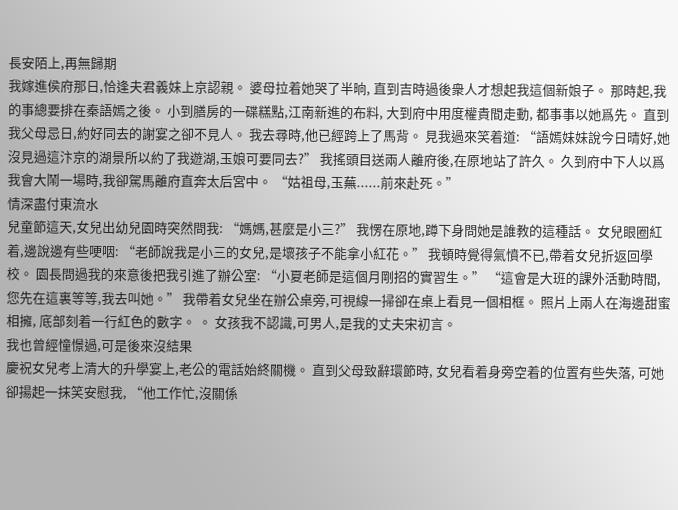長安陌上,再無歸期
我嫁進侯府那日,恰逢夫君義妹上京認親。 婆母拉着她哭了半晌, 直到吉時過後衆人才想起我這個新娘子。 那時起,我的事總要排在秦語嫣之後。 小到膳房的一碟糕點,江南新進的布料, 大到府中用度權貴間走動, 都事事以她爲先。 直到我父母忌日,約好同去的謝宴之卻不見人。 我去尋時,他已經跨上了馬背。 見我過來笑着道: “語嫣妹妹說今日晴好,她沒見過這汴京的湖景所以約了我遊湖,玉娘可要同去?” 我搖頭目送兩人離府後,在原地站了許久。 久到府中下人以爲我會大鬧一場時,我卻駕馬離府直奔太后宮中。 “姑祖母,玉蕪......前來赴死。”
情深盡付東流水
兒童節這天,女兒出幼兒園時突然問我: “媽媽,甚麼是小三?” 我愣在原地,蹲下身問她是誰教的這種話。 女兒眼圈紅着,邊說邊有些哽咽: “老師說我是小三的女兒,是壞孩子不能拿小紅花。” 我頓時覺得氣憤不已,帶着女兒折返回學校。 園長問過我的來意後把我引進了辦公室: “小夏老師是這個月剛招的實習生。” “這會是大班的課外活動時間,您先在這裏等等,我去叫她。” 我帶着女兒坐在辦公桌旁,可視線一掃卻在桌上看見一個相框。 照片上兩人在海邊甜蜜相擁, 底部刻着一行紅色的數字。 。 女孩我不認識,可男人,是我的丈夫宋初言。
我也曾經憧憬過,可是後來沒結果
慶祝女兒考上清大的升學宴上,老公的電話始終關機。 直到父母致辭環節時, 女兒看着身旁空着的位置有些失落, 可她卻揚起一抹笑安慰我, “他工作忙,沒關係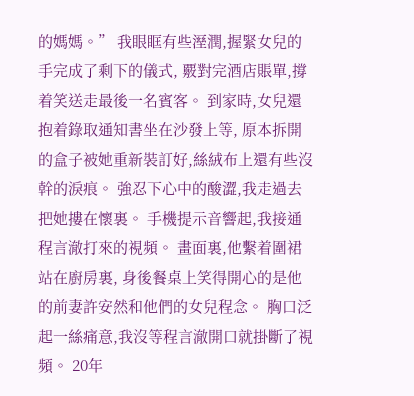的媽媽。” 我眼眶有些溼潤,握緊女兒的手完成了剩下的儀式, 覈對完酒店賬單,撐着笑送走最後一名賓客。 到家時,女兒還抱着錄取通知書坐在沙發上等, 原本拆開的盒子被她重新裝訂好,絲絨布上還有些沒幹的淚痕。 強忍下心中的酸澀,我走過去把她摟在懷裏。 手機提示音響起,我接通程言澈打來的視頻。 畫面裏,他繫着圍裙站在廚房裏, 身後餐桌上笑得開心的是他的前妻許安然和他們的女兒程念。 胸口泛起一絲痛意,我沒等程言澈開口就掛斷了視頻。 20年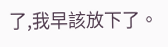了,我早該放下了。